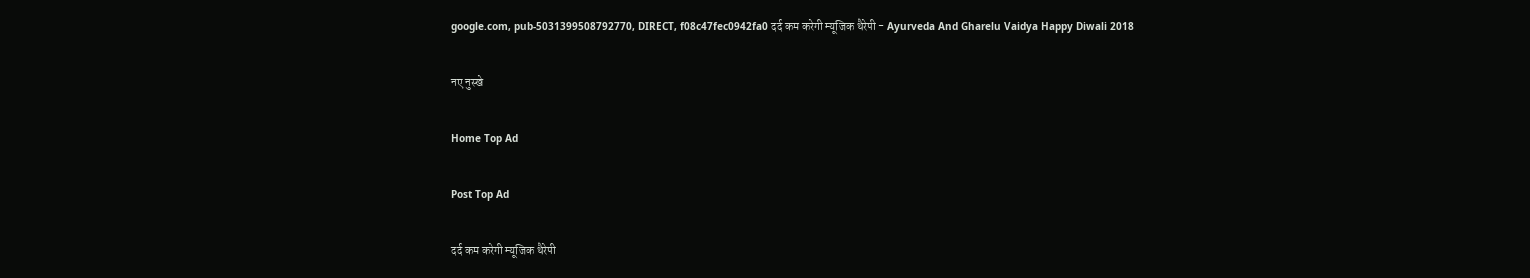google.com, pub-5031399508792770, DIRECT, f08c47fec0942fa0 दर्द कम करेगी म्यूजिक थैरेपी - Ayurveda And Gharelu Vaidya Happy Diwali 2018

नए नुस्खे

Home Top Ad

Post Top Ad

दर्द कम करेगी म्यूजिक थैरेपी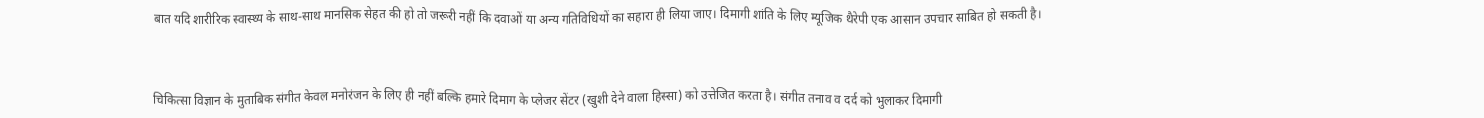बात यदि शारीरिक स्वास्थ्य के साथ-साथ मानसिक सेहत की हो तो जरूरी नहीं कि दवाओं या अन्य गतिविधियों का सहारा ही लिया जाए। दिमागी शांति के लिए म्यूजिक थैरेपी एक आसान उपचार साबित हो सकती है।



चिकित्सा विज्ञान के मुताबिक संगीत केवल मनोरंजन के लिए ही नहीं बल्कि हमारे दिमाग के प्लेजर सेंटर (खुशी देने वाला हिस्सा) को उत्तेजित करता है। संगीत तनाव व दर्द को भुलाकर दिमागी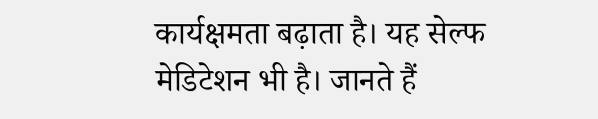कार्यक्षमता बढ़ाता है। यह सेल्फ मेडिटेशन भी है। जानते हैं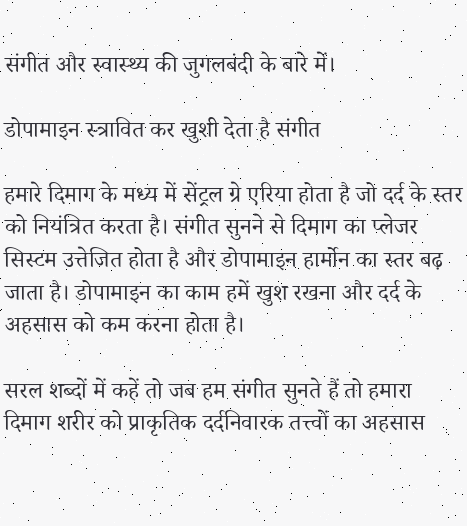संगीत और स्वास्थ्य की जुगलबंदी के बारे में।

डोपामाइन स्त्रावित कर खुशी देता है संगीत

हमारे दिमाग के मध्य में सेंट्रल ग्रे एरिया होता है जो दर्द के स्तर को नियंत्रित करता है। संगीत सुनने से दिमाग का प्लेजर सिस्टम उत्तेजित होता है और डोपामाइन हार्मोन का स्तर बढ़ जाता है। डोपामाइन का काम हमें खुश रखना और दर्द के अहसास को कम करना होता है।

सरल शब्दों में कहें तो जब हम संगीत सुनते हैं तो हमारा दिमाग शरीर को प्राकृतिक दर्दनिवारक तत्त्वों का अहसास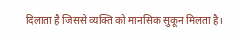दिलाता है जिससे व्यक्ति को मानसिक सुकून मिलता है।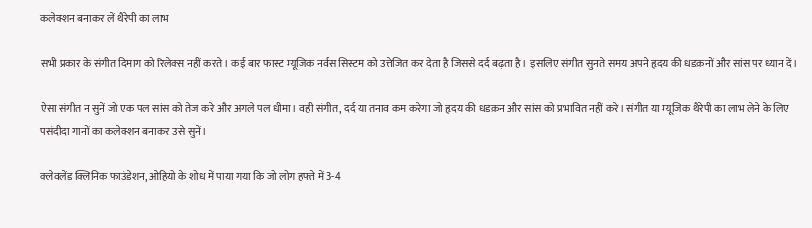कलेक्शन बनाकर लें थैरेपी का लाभ

सभी प्रकार के संगीत दिमाग को रिलेक्स नहीं करते। कई बार फास्ट म्यूजिक नर्वस सिस्टम को उत्तेजित कर देता है जिससे दर्द बढ़ता है। इसलिए संगीत सुनते समय अपने हृदय की धडक़नों और सांस पर ध्यान दें।

ऐसा संगीत न सुनें जो एक पल सांस को तेज करे और अगले पल धीमा। वही संगीत, दर्द या तनाव कम करेगा जो हृदय की धडक़न और सांस को प्रभावित नहीं करे। संगीत या म्यूजिक थैरेपी का लाभ लेने के लिए पसंदीदा गानों का कलेक्शन बनाकर उसे सुनें।

क्लेवलेंड क्लिनिक फाउंडेशन, ओहियो के शोध में पाया गया कि जो लोग हफ्ते में 3-4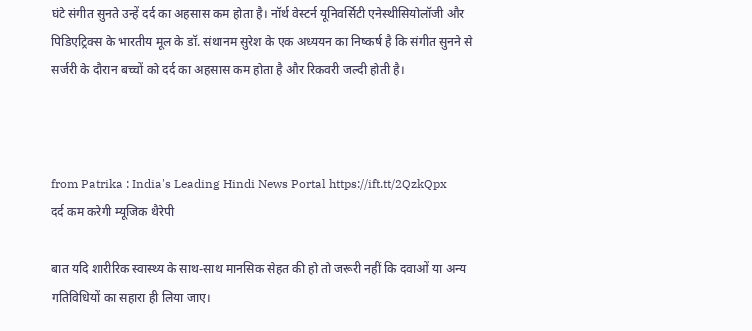घंटे संगीत सुनते उन्हें दर्द का अहसास कम होता है। नॉर्थ वेस्टर्न यूनिवर्सिटी एनेस्थीसियोलॉजी और पिडिएट्रिक्स के भारतीय मूल के डॉ. संथानम सुरेश के एक अध्ययन का निष्कर्ष है कि संगीत सुनने से सर्जरी के दौरान बच्चों को दर्द का अहसास कम होता है और रिकवरी जल्दी होती है।



from Patrika : India's Leading Hindi News Portal https://ift.tt/2QzkQpx
दर्द कम करेगी म्यूजिक थैरेपी

बात यदि शारीरिक स्वास्थ्य के साथ-साथ मानसिक सेहत की हो तो जरूरी नहीं कि दवाओं या अन्य गतिविधियों का सहारा ही लिया जाए।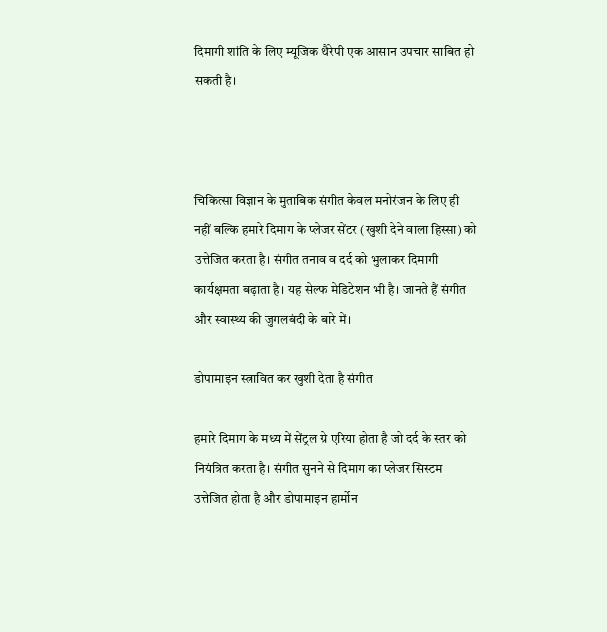दिमागी शांति के लिए म्यूजिक थैरेपी एक आसान उपचार साबित हो सकती है।



चिकित्सा विज्ञान के मुताबिक संगीत केवल मनोरंजन के लिए ही नहीं बल्कि हमारे दिमाग के प्लेजर सेंटर (खुशी देने वाला हिस्सा) को उत्तेजित करता है। संगीत तनाव व दर्द को भुलाकर दिमागी कार्यक्षमता बढ़ाता है। यह सेल्फ मेडिटेशन भी है। जानते हैं संगीत और स्वास्थ्य की जुगलबंदी के बारे में।

डोपामाइन स्त्रावित कर खुशी देता है संगीत

हमारे दिमाग के मध्य में सेंट्रल ग्रे एरिया होता है जो दर्द के स्तर को नियंत्रित करता है। संगीत सुनने से दिमाग का प्लेजर सिस्टम उत्तेजित होता है और डोपामाइन हार्मोन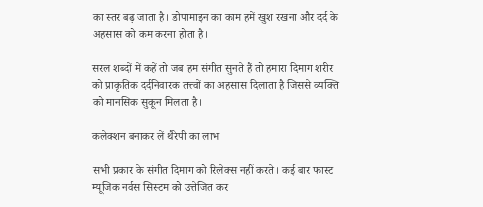का स्तर बढ़ जाता है। डोपामाइन का काम हमें खुश रखना और दर्द के अहसास को कम करना होता है।

सरल शब्दों में कहें तो जब हम संगीत सुनते हैं तो हमारा दिमाग शरीर को प्राकृतिक दर्दनिवारक तत्त्वों का अहसास दिलाता है जिससे व्यक्ति को मानसिक सुकून मिलता है।

कलेक्शन बनाकर लें थैरेपी का लाभ

सभी प्रकार के संगीत दिमाग को रिलेक्स नहीं करते। कई बार फास्ट म्यूजिक नर्वस सिस्टम को उत्तेजित कर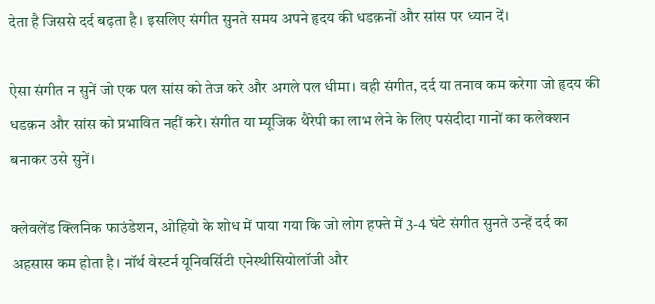देता है जिससे दर्द बढ़ता है। इसलिए संगीत सुनते समय अपने हृदय की धडक़नों और सांस पर ध्यान दें।

ऐसा संगीत न सुनें जो एक पल सांस को तेज करे और अगले पल धीमा। वही संगीत, दर्द या तनाव कम करेगा जो हृदय की धडक़न और सांस को प्रभावित नहीं करे। संगीत या म्यूजिक थैरेपी का लाभ लेने के लिए पसंदीदा गानों का कलेक्शन बनाकर उसे सुनें।

क्लेवलेंड क्लिनिक फाउंडेशन, ओहियो के शोध में पाया गया कि जो लोग हफ्ते में 3-4 घंटे संगीत सुनते उन्हें दर्द का अहसास कम होता है। नॉर्थ वेस्टर्न यूनिवर्सिटी एनेस्थीसियोलॉजी और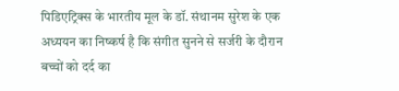पिडिएट्रिक्स के भारतीय मूल के डॉ. संथानम सुरेश के एक अध्ययन का निष्कर्ष है कि संगीत सुनने से सर्जरी के दौरान बच्चों को दर्द का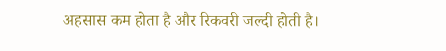अहसास कम होता है और रिकवरी जल्दी होती है।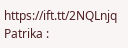https://ift.tt/2NQLnjq Patrika :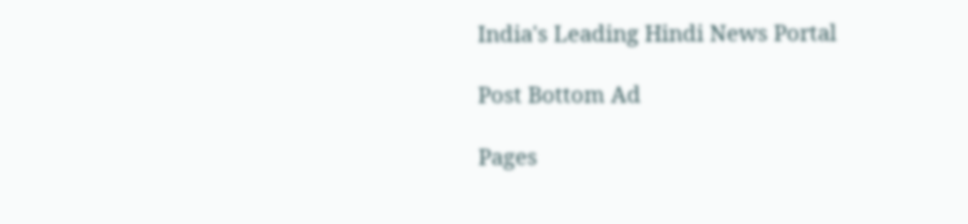India's Leading Hindi News Portal

Post Bottom Ad

Pages